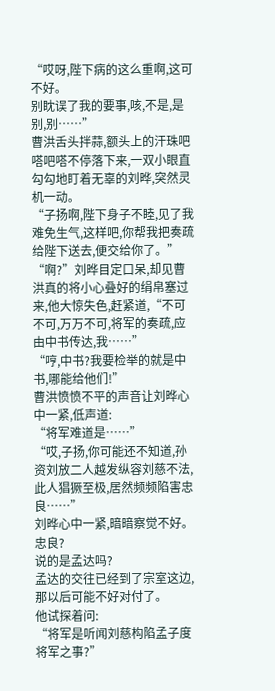“哎呀,陛下病的这么重啊,这可不好。
别眈误了我的要事,咳,不是,是别,别……”
曹洪舌头拌蒜,额头上的汗珠吧嗒吧嗒不停落下来,一双小眼直勾勾地盯着无辜的刘晔,突然灵机一动。
“子扬啊,陛下身子不睦,见了我难免生气,这样吧,你帮我把奏疏给陛下送去,便交给你了。”
“啊?”刘晔目定口呆,却见曹洪真的将小心叠好的绢帛塞过来,他大惊失色,赶紧道,“不可不可,万万不可,将军的奏疏,应由中书传达,我……”
“哼,中书?我要检举的就是中书,哪能给他们!”
曹洪愤愤不平的声音让刘晔心中一紧,低声道:
“将军难道是……”
“哎,子扬,你可能还不知道,孙资刘放二人越发纵容刘慈不法,此人猖獗至极,居然频频陷害忠良……”
刘晔心中一紧,暗暗察觉不好。
忠良?
说的是孟达吗?
孟达的交往已经到了宗室这边,那以后可能不好对付了。
他试探着问:
“将军是听闻刘慈构陷孟子度将军之事?”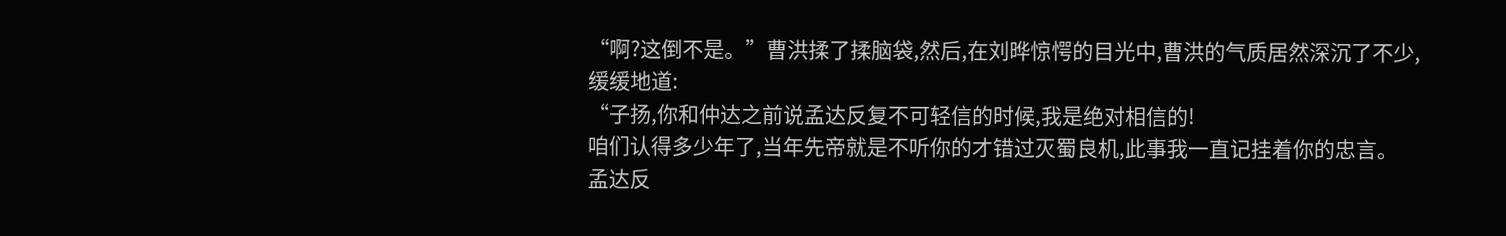“啊?这倒不是。”曹洪揉了揉脑袋,然后,在刘晔惊愕的目光中,曹洪的气质居然深沉了不少,缓缓地道:
“子扬,你和仲达之前说孟达反复不可轻信的时候,我是绝对相信的!
咱们认得多少年了,当年先帝就是不听你的才错过灭蜀良机,此事我一直记挂着你的忠言。
孟达反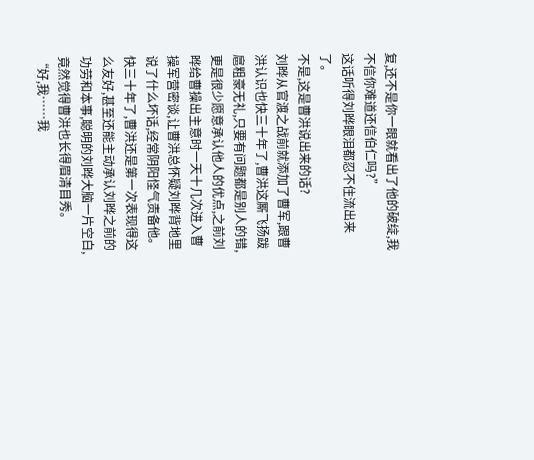复,还不是你一眼就看出了他的破绽,我不信你难道还信伯仁吗?”
这话听得刘晔眼泪都忍不住流出来了。
不是,这是曹洪说出来的话?
刘晔从官渡之战前就添加了曹军,跟曹洪认识也快三十年了,曹洪这厮飞扬跋扈粗豪无礼,只要有问题都是别人的错,更是很少愿意承认他人的优点,之前刘晔给曹操出主意时一天十几次进入曹操军营密谈,让曹洪总怀疑刘晔背地里说了什么坏话,经常阴阳怪气责备他。
快三十年了,曹洪还是第一次表现得这么友好,甚至还能主动承认刘晔之前的功劳和本事,聪明的刘晔大脑一片空白,竟然觉得曹洪也长得眉清目秀。
“好,我……我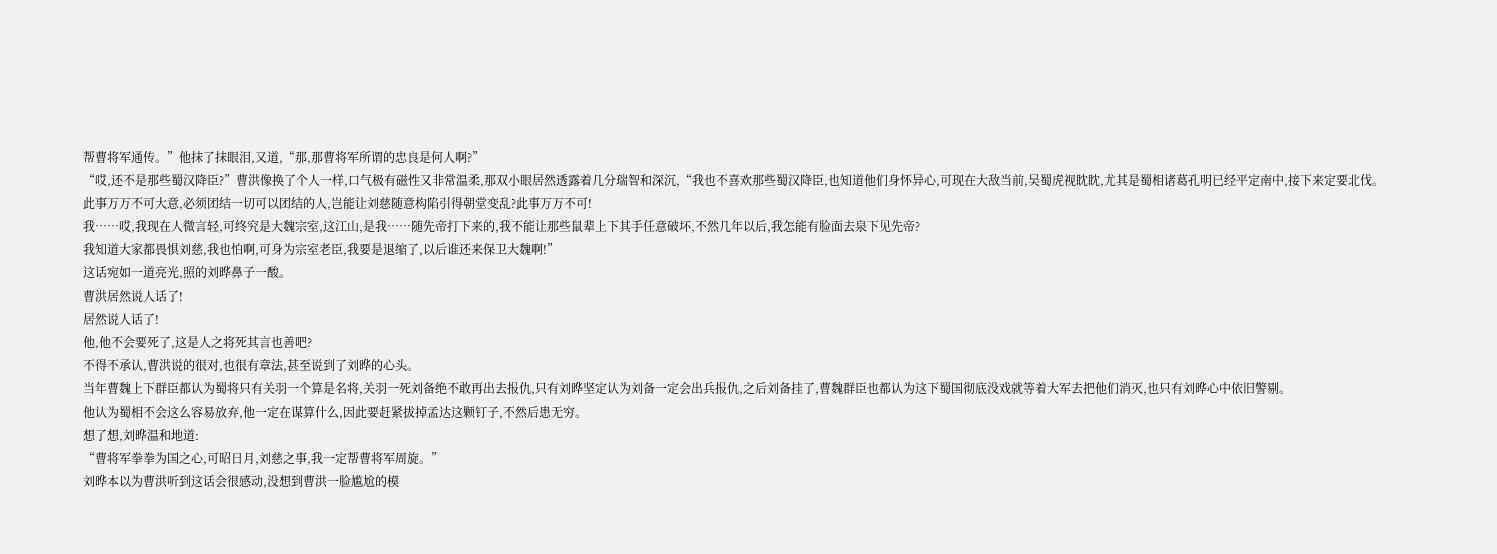帮曹将军通传。”他抹了抹眼泪,又道,“那,那曹将军所谓的忠良是何人啊?”
“哎,还不是那些蜀汉降臣?”曹洪像换了个人一样,口气极有磁性又非常温柔,那双小眼居然透露着几分瑞智和深沉,“我也不喜欢那些蜀汉降臣,也知道他们身怀异心,可现在大敌当前,吴蜀虎视眈眈,尤其是蜀相诸葛孔明已经平定南中,接下来定要北伐。
此事万万不可大意,必须团结一切可以团结的人,岂能让刘慈随意构陷引得朝堂变乱?此事万万不可!
我……哎,我现在人微言轻,可终究是大魏宗室,这江山,是我……随先帝打下来的,我不能让那些鼠辈上下其手任意破坏,不然几年以后,我怎能有脸面去泉下见先帝?
我知道大家都畏惧刘慈,我也怕啊,可身为宗室老臣,我要是退缩了,以后谁还来保卫大魏啊!”
这话宛如一道亮光,照的刘晔鼻子一酸。
曹洪居然说人话了!
居然说人话了!
他,他不会要死了,这是人之将死其言也善吧?
不得不承认,曹洪说的很对,也很有章法,甚至说到了刘晔的心头。
当年曹魏上下群臣都认为蜀将只有关羽一个算是名将,关羽一死刘备绝不敢再出去报仇,只有刘晔坚定认为刘备一定会出兵报仇,之后刘备挂了,曹魏群臣也都认为这下蜀国彻底没戏就等着大军去把他们消灭,也只有刘晔心中依旧警剔。
他认为蜀相不会这么容易放弃,他一定在谋算什么,因此要赶紧拔掉孟达这颗钉子,不然后患无穷。
想了想,刘晔温和地道:
“曹将军拳拳为国之心,可昭日月,刘慈之事,我一定帮曹将军周旋。”
刘晔本以为曹洪听到这话会很感动,没想到曹洪一脸尴尬的模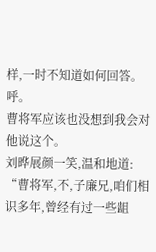样,一时不知道如何回答。
呼。
曹将军应该也没想到我会对他说这个。
刘晔展颜一笑,温和地道:
“曹将军,不,子廉兄,咱们相识多年,曾经有过一些龃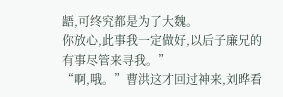龉,可终究都是为了大魏。
你放心,此事我一定做好,以后子廉兄的有事尽管来寻我。”
“啊,哦。”曹洪这才回过神来,刘晔看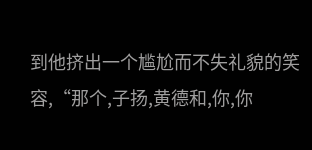到他挤出一个尴尬而不失礼貌的笑容,“那个,子扬,黄德和,你,你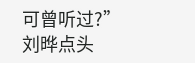可曾听过?”
刘晔点头